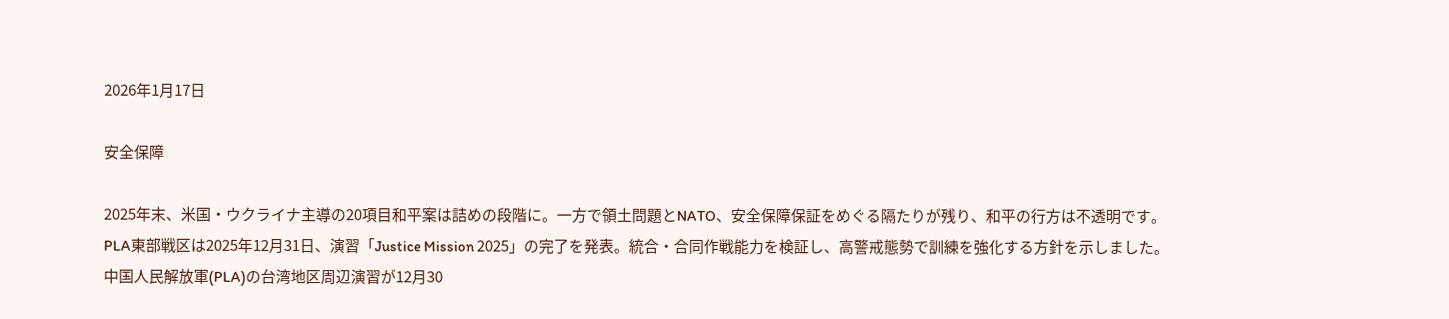2026年1月17日

安全保障

2025年末、米国・ウクライナ主導の20項目和平案は詰めの段階に。一方で領土問題とNATO、安全保障保証をめぐる隔たりが残り、和平の行方は不透明です。
PLA東部戦区は2025年12月31日、演習「Justice Mission 2025」の完了を発表。統合・合同作戦能力を検証し、高警戒態勢で訓練を強化する方針を示しました。
中国人民解放軍(PLA)の台湾地区周辺演習が12月30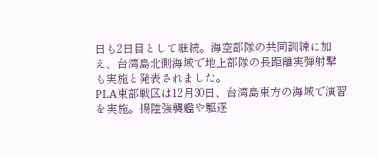日も2日目として継続。海空部隊の共同訓練に加え、台湾島北側海域で地上部隊の長距離実弾射撃も実施と発表されました。
PLA東部戦区は12月30日、台湾島東方の海域で演習を実施。揚陸強襲艦や駆逐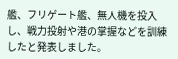艦、フリゲート艦、無人機を投入し、戦力投射や港の掌握などを訓練したと発表しました。